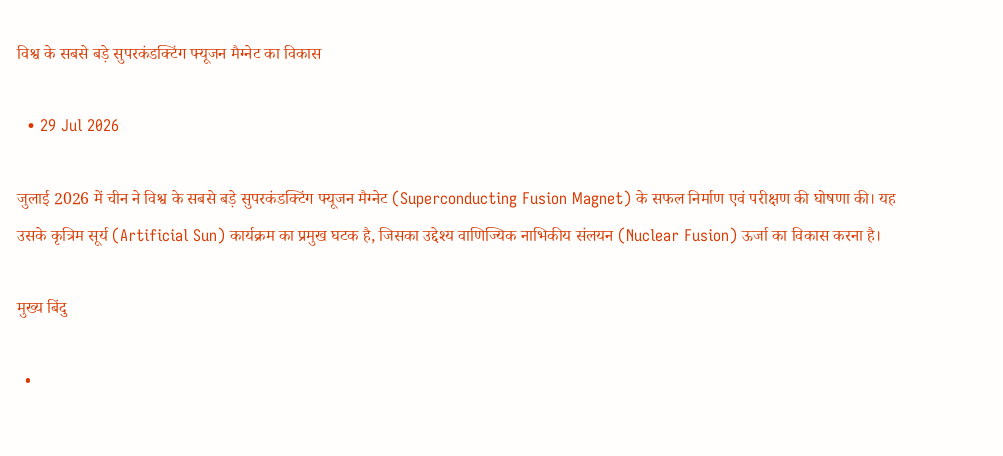विश्व के सबसे बड़े सुपरकंडक्टिंग फ्यूजन मैग्नेट का विकास

  • 29 Jul 2026

जुलाई 2026 में चीन ने विश्व के सबसे बड़े सुपरकंडक्टिंग फ्यूजन मैग्नेट (Superconducting Fusion Magnet) के सफल निर्माण एवं परीक्षण की घोषणा की। यह उसके कृत्रिम सूर्य (Artificial Sun) कार्यक्रम का प्रमुख घटक है, जिसका उद्देश्य वाणिज्यिक नाभिकीय संलयन (Nuclear Fusion) ऊर्जा का विकास करना है।

मुख्य बिंदु

  •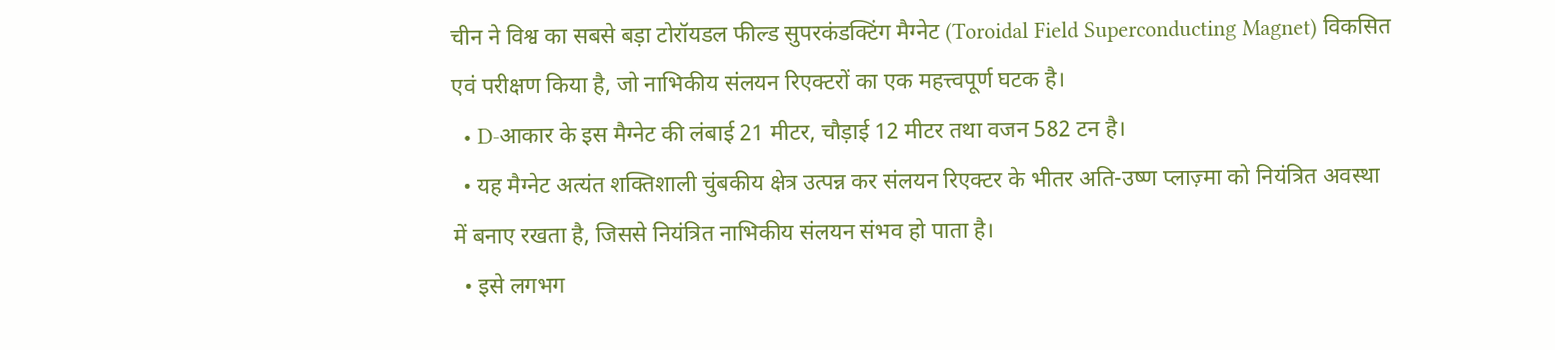चीन ने विश्व का सबसे बड़ा टोरॉयडल फील्ड सुपरकंडक्टिंग मैग्नेट (Toroidal Field Superconducting Magnet) विकसित एवं परीक्षण किया है, जो नाभिकीय संलयन रिएक्टरों का एक महत्त्वपूर्ण घटक है।
  • D-आकार के इस मैग्नेट की लंबाई 21 मीटर, चौड़ाई 12 मीटर तथा वजन 582 टन है।
  • यह मैग्नेट अत्यंत शक्तिशाली चुंबकीय क्षेत्र उत्पन्न कर संलयन रिएक्टर के भीतर अति-उष्ण प्लाज़्मा को नियंत्रित अवस्था में बनाए रखता है, जिससे नियंत्रित नाभिकीय संलयन संभव हो पाता है।
  • इसे लगभग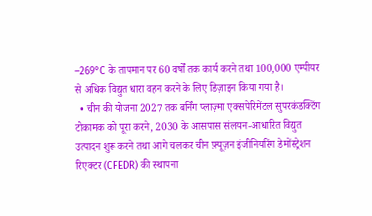–269°C के तापमान पर 60 वर्षों तक कार्य करने तथा 100,000 एम्पीयर से अधिक विद्युत धारा वहन करने के लिए डिज़ाइन किया गया है।
  • चीन की योजना 2027 तक बर्निंग प्लाज़्मा एक्सपेरिमेंटल सुपरकंडक्टिंग टोकामक को पूरा करने, 2030 के आसपास संलयन-आधारित विद्युत उत्पादन शुरू करने तथा आगे चलकर चीन फ़्यूज़न इंजीनियरिंग डेमोंस्ट्रेशन रिएक्टर (CFEDR) की स्थापना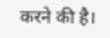करने की है।